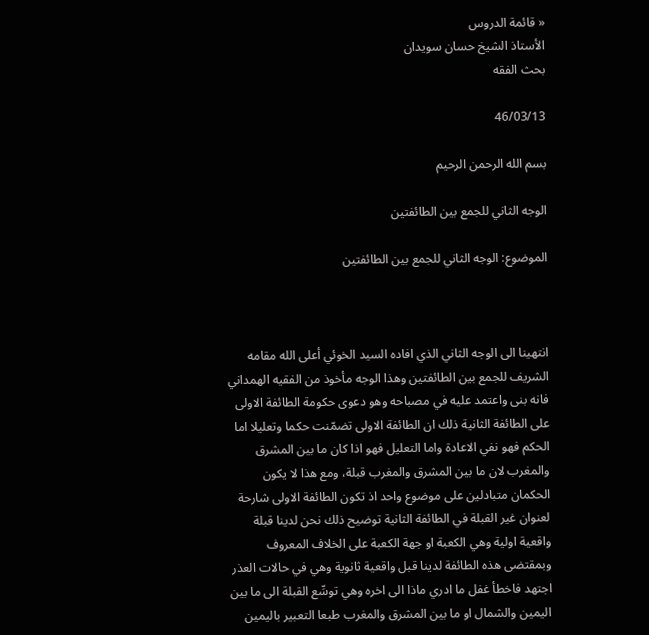« قائمة الدروس
الأستاذ الشیخ حسان سویدان
بحث الفقه

46/03/13

بسم الله الرحمن الرحيم

الوجه الثاني للجمع بين الطائفتين

الموضوع: الوجه الثاني للجمع بين الطائفتين



انتهينا الى الوجه الثاني الذي افاده السيد الخوئي أعلى الله مقامه الشريف للجمع بين الطائفتين وهذا الوجه مأخوذ من الفقيه الهمداني فانه بنى واعتمد عليه في مصباحه وهو دعوى حكومة الطائفة الاولى على الطائفة الثانية ذلك ان الطائفة الاولى تضمّنت حكما وتعليلا اما الحكم فهو نفي الاعادة واما التعليل فهو اذا كان ما بين المشرق والمغرب لان ما بين المشرق والمغرب قبلة، ومع هذا لا يكون الحكمان متبادلين على موضوع واحد اذ تكون الطائفة الاولى شارحة لعنوان غير القبلة في الطائفة الثانية توضيح ذلك نحن لدينا قبلة واقعية اولية وهي الكعبة او جهة الكعبة على الخلاف المعروف وبمقتضى هذه الطائفة لدينا قبل واقعية ثانوية وهي في حالات العذر اجتهد فاخطأ غفل ما ادري ماذا الى اخره وهي توسِّع القبلة الى ما بين اليمين والشمال او ما بين المشرق والمغرب طبعا التعبير باليمين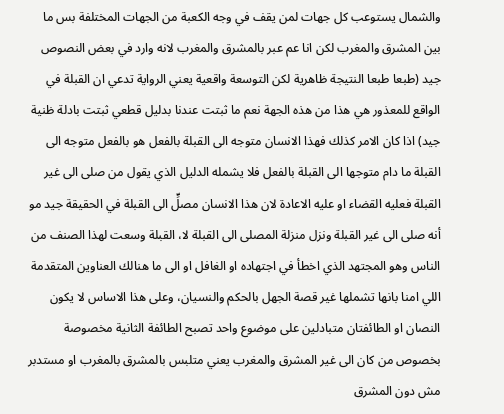والشمال يستوعب كل جهات لمن يقف في وجه الكعبة من الجهات المختلفة بس ما بين المشرق والمغرب لكن انا عم عبر بالمشرق والمغرب لانه وارد في بعض النصوص جيد (طبعا طبعا النتيجة ظاهرية لكن التوسعة واقعية يعني الرواية تدعي ان القبلة في الواقع للمعذور هي هذا من هذه الجهة نعم ما ثبتت عندنا بدليل قطعي ثبتت بادلة ظنية جيد) اذا كان الامر كذلك فهذا الانسان متوجه الى القبلة بالفعل هو بالفعل متوجه الى القبلة ما دام متوجها الى القبلة بالفعل فلا يشمله الدليل الذي يقول من صلى الى غير القبلة فعليه القضاء او عليه الاعادة لان هذا الانسان مصلٍّ الى القبلة في الحقيقة جيد مو أنه صلى الى غير القبلة ونزل منزلة المصلى الى القبلة لا، القبلة وسعت لهذا الصنف من الناس وهو المجتهد الذي اخطأ في اجتهاده او الغافل او الى ما هنالك العناوين المتقدمة اللي امنا بانها تشملها غير قصة الجهل بالحكم والنسيان، وعلى هذا الاساس لا يكون النصان او الطائفتان متبادلين على موضوع واحد تصبح الطائفة الثانية مخصوصة بخصوص من كان الى غير المشرق والمغرب يعني متلبس بالمشرق بالمغرب او مستدبر مش دون المشرق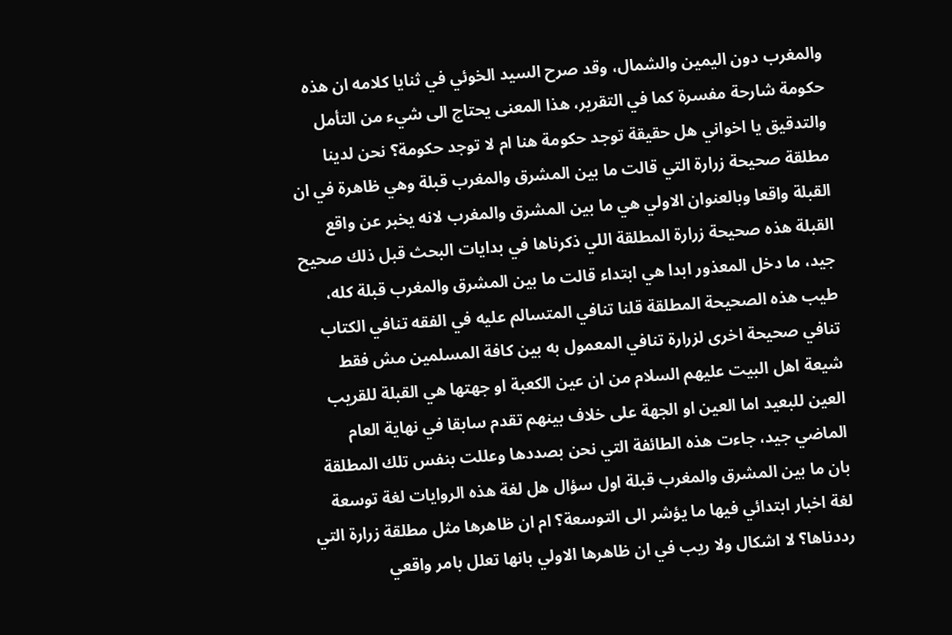والمغرب دون اليمين والشمال، وقد صرح السيد الخوئي في ثنايا كلامه ان هذه حكومة شارحة مفسرة كما في التقرير، هذا المعنى يحتاج الى شيء من التأمل والتدقيق يا اخواني هل حقيقة توجد حكومة هنا ام لا توجد حكومة؟ نحن لدينا مطلقة صحيحة زرارة التي قالت ما بين المشرق والمغرب قبلة وهي ظاهرة في ان القبلة واقعا وبالعنوان الاولي هي ما بين المشرق والمغرب لانه يخبر عن واقع القبلة هذه صحيحة زرارة المطلقة اللي ذكرناها في بدايات البحث قبل ذلك صحيح جيد، ما دخل المعذور ابدا هي ابتداء قالت ما بين المشرق والمغرب قبلة كله، طيب هذه الصحيحة المطلقة قلنا تنافي المتسالم عليه في الفقه تنافي الكتاب تنافي صحيحة اخرى لزرارة تنافي المعمول به بين كافة المسلمين مش فقط شيعة اهل البيت عليهم السلام من ان عين الكعبة او جهتها هي القبلة للقريب العين للبعيد اما العين او الجهة على خلاف بينهم تقدم سابقا في نهاية العام الماضي جيد، جاءت هذه الطائفة التي نحن بصددها وعللت بنفس تلك المطلقة بان ما بين المشرق والمغرب قبلة اول سؤال هل لغة هذه الروايات لغة توسعة لغة اخبار ابتدائي فيها ما يؤشر الى التوسعة؟ ام ان ظاهرها مثل مطلقة زرارة التي رددناها؟ لا اشكال ولا ريب في ان ظاهرها الاولي بانها تعلل بامر واقعي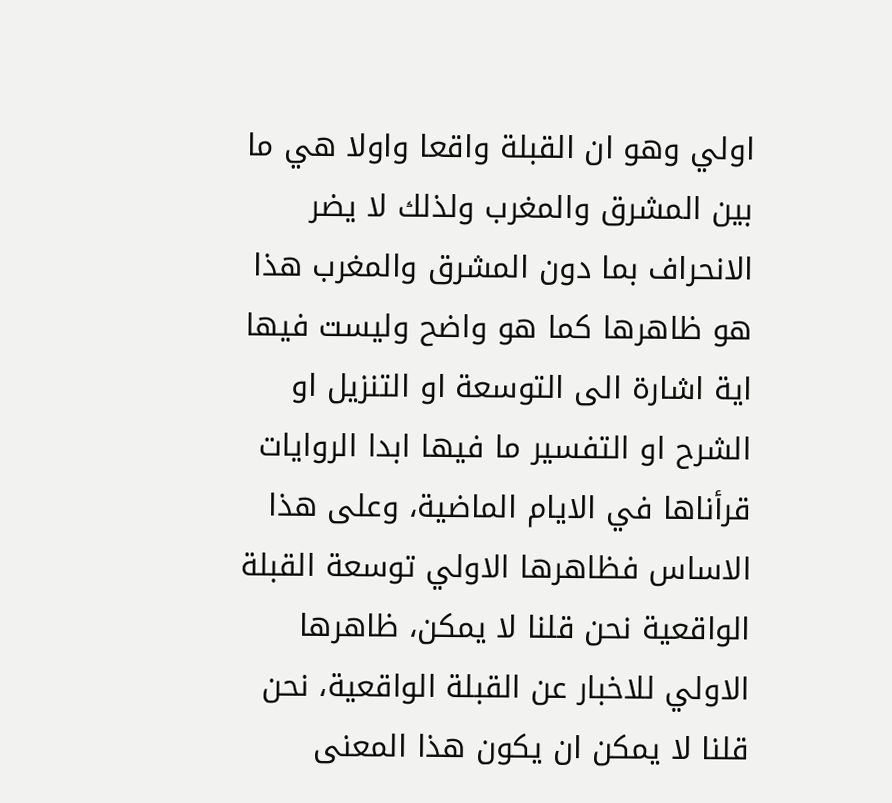اولي وهو ان القبلة واقعا واولا هي ما بين المشرق والمغرب ولذلك لا يضر الانحراف بما دون المشرق والمغرب هذا هو ظاهرها كما هو واضح وليست فيها اية اشارة الى التوسعة او التنزيل او الشرح او التفسير ما فيها ابدا الروايات قرأناها في الايام الماضية، وعلى هذا الاساس فظاهرها الاولي توسعة القبلة الواقعية نحن قلنا لا يمكن، ظاهرها الاولي للاخبار عن القبلة الواقعية، نحن قلنا لا يمكن ان يكون هذا المعنى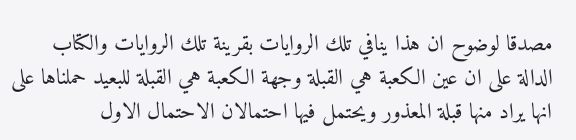مصدقا لوضوح ان هذا ينافي تلك الروايات بقرينة تلك الروايات والكتاب الدالة على ان عين الكعبة هي القبلة وجهة الكعبة هي القبلة للبعيد حملناها على انها يراد منها قبلة المعذور ويحتمل فيها احتمالان الاحتمال الاول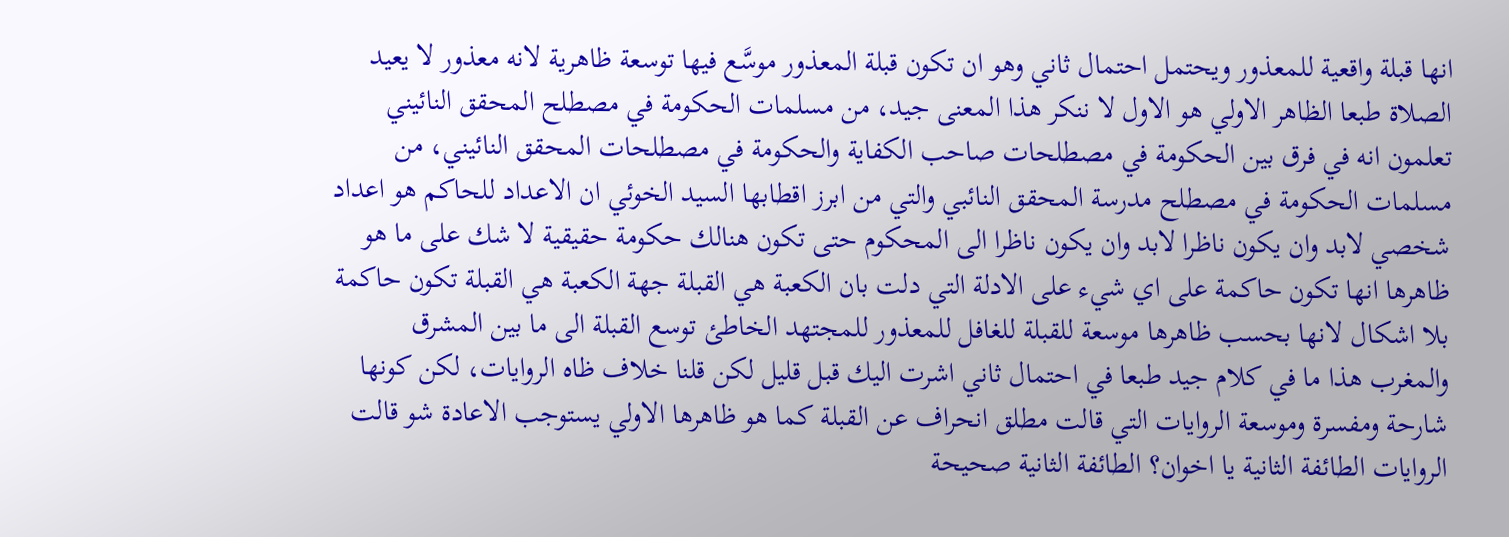انها قبلة واقعية للمعذور ويحتمل احتمال ثاني وهو ان تكون قبلة المعذور موسَّع فيها توسعة ظاهرية لانه معذور لا يعيد الصلاة طبعا الظاهر الاولي هو الاول لا ننكر هذا المعنى جيد، من مسلمات الحكومة في مصطلح المحقق النائيني تعلمون انه في فرق بين الحكومة في مصطلحات صاحب الكفاية والحكومة في مصطلحات المحقق النائيني، من مسلمات الحكومة في مصطلح مدرسة المحقق النائبي والتي من ابرز اقطابها السيد الخوئي ان الاعداد للحاكم هو اعداد شخصي لابد وان يكون ناظرا لابد وان يكون ناظرا الى المحكوم حتى تكون هنالك حكومة حقيقية لا شك على ما هو ظاهرها انها تكون حاكمة على اي شيء على الادلة التي دلت بان الكعبة هي القبلة جهة الكعبة هي القبلة تكون حاكمة بلا اشكال لانها بحسب ظاهرها موسعة للقبلة للغافل للمعذور للمجتهد الخاطئ توسع القبلة الى ما بين المشرق والمغرب هذا ما في كلام جيد طبعا في احتمال ثاني اشرت اليك قبل قليل لكن قلنا خلاف ظاه الروايات، لكن كونها شارحة ومفسرة وموسعة الروايات التي قالت مطلق انحراف عن القبلة كما هو ظاهرها الاولي يستوجب الاعادة شو قالت الروايات الطائفة الثانية يا اخوان؟ الطائفة الثانية صحيحة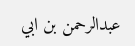عبدالرحمن بن ابي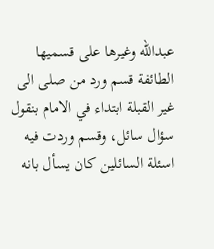عبدالله وغيرها على قسميها الطائفة قسم ورد من صلى الى غير القبلة ابتداء في الامام بنقول سؤال سائل، وقسم وردت فيه اسئلة السائلين كان يسأل بانه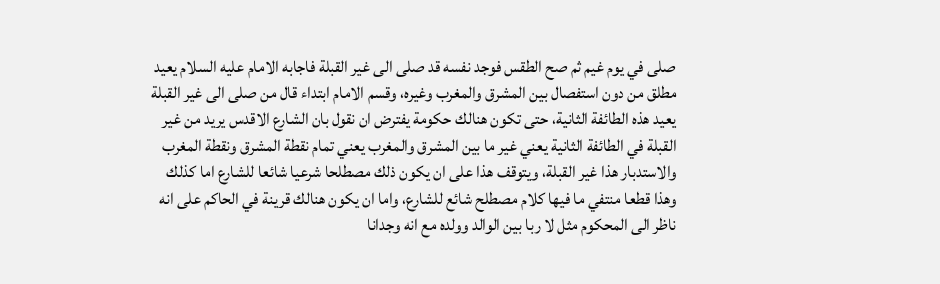صلى في يوم غيم ثم صح الطقس فوجد نفسه قد صلى الى غير القبلة فاجابه الامام عليه السلام يعيد مطلق من دون استفصال بين المشرق والمغرب وغيره، وقسم الامام ابتداء قال من صلى الى غير القبلة يعيد هذه الطائفة الثانية، حتى تكون هنالك حكومة يفترض ان نقول بان الشارع الاقدس يريد من غير القبلة في الطائفة الثانية يعني غير ما بين المشرق والمغرب يعني تمام نقطة المشرق ونقطة المغرب والاستدبار هذا غير القبلة، ويتوقف هذا على ان يكون ذلك مصطلحا شرعيا شائعا للشارع اما كذلك وهذا قطعا منتفي ما فيها كلام مصطلح شائع للشارع، واما ان يكون هنالك قرينة في الحاكم على انه ناظر الى المحكوم مثل لا ربا بين الوالد وولده مع انه وجدانا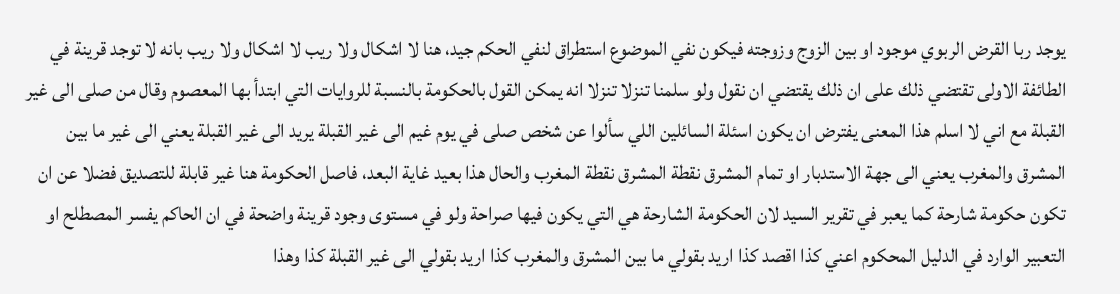يوجد ربا القرض الربوي موجود او بين الزوج وزوجته فيكون نفي الموضوع استطراق لنفي الحكم جيد، هنا لا اشكال ولا ريب لا اشكال ولا ريب بانه لا توجد قرينة في الطائفة الاولى تقتضي ذلك على ان ذلك يقتضي ان نقول ولو سلمنا تنزلا تنزلا انه يمكن القول بالحكومة بالنسبة للروايات التي ابتدأ بها المعصوم وقال من صلى الى غير القبلة مع اني لا اسلم هذا المعنى يفترض ان يكون اسئلة السائلين اللي سألوا عن شخص صلى في يوم غيم الى غير القبلة يريد الى غير القبلة يعني الى غير ما بين المشرق والمغرب يعني الى جهة الاستدبار او تمام المشرق نقطة المشرق نقطة المغرب والحال هذا بعيد غاية البعد، فاصل الحكومة هنا غير قابلة للتصديق فضلا عن ان تكون حكومة شارحة كما يعبر في تقرير السيد لان الحكومة الشارحة هي التي يكون فيها صراحة ولو في مستوى وجود قرينة واضحة في ان الحاكم يفسر المصطلح او التعبير الوارد في الدليل المحكوم اعني كذا اقصد كذا اريد بقولي ما بين المشرق والمغرب كذا اريد بقولي الى غير القبلة كذا وهذا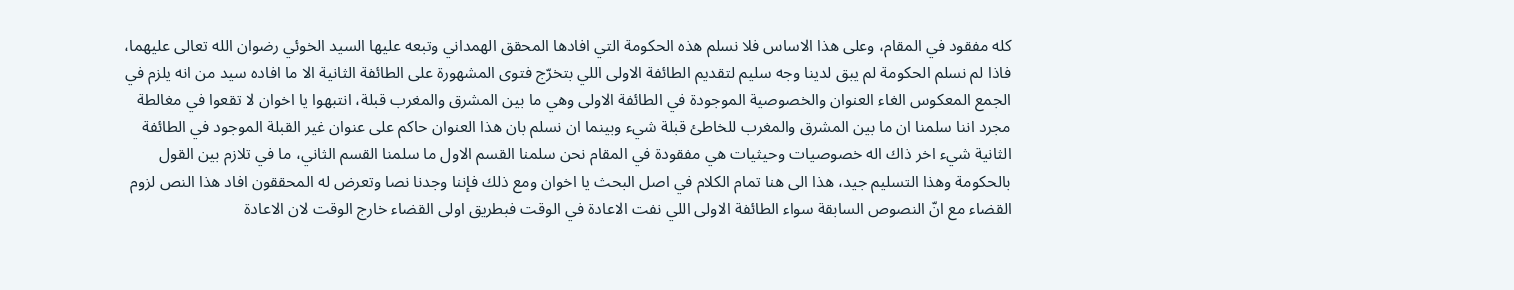كله مفقود في المقام، وعلى هذا الاساس فلا نسلم هذه الحكومة التي افادها المحقق الهمداني وتبعه عليها السيد الخوئي رضوان الله تعالى عليهما، فاذا لم نسلم الحكومة لم يبق لدينا وجه سليم لتقديم الطائفة الاولى اللي بتخرّج فتوى المشهورة على الطائفة الثانية الا ما افاده سيد من انه يلزم في الجمع المعكوس الغاء العنوان والخصوصية الموجودة في الطائفة الاولى وهي ما بين المشرق والمغرب قبلة، انتبهوا يا اخوان لا تقعوا في مغالطة مجرد اننا سلمنا ان ما بين المشرق والمغرب للخاطئ قبلة شيء وبينما ان نسلم بان هذا العنوان حاكم على عنوان غير القبلة الموجود في الطائفة الثانية شيء اخر ذاك اله خصوصيات وحيثيات هي مفقودة في المقام نحن سلمنا القسم الاول ما سلمنا القسم الثاني، ما في تلازم بين القول بالحكومة وهذا التسليم جيد، هذا الى هنا تمام الكلام في اصل البحث يا اخوان ومع ذلك فإننا وجدنا نصا وتعرض له المحققون افاد هذا النص لزوم القضاء مع انّ النصوص السابقة سواء الطائفة الاولى اللي نفت الاعادة في الوقت فبطريق اولى القضاء خارج الوقت لان الاعادة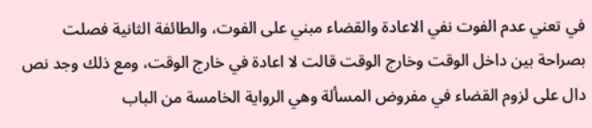في تعني عدم الفوت نفي الاعادة والقضاء مبني على الفوت، والطائفة الثانية فصلت بصراحة بين داخل الوقت وخارج الوقت قالت لا اعادة في خارج الوقت، ومع ذلك وجد نص دال على لزوم القضاء في مفروض المسألة وهي الرواية الخامسة من الباب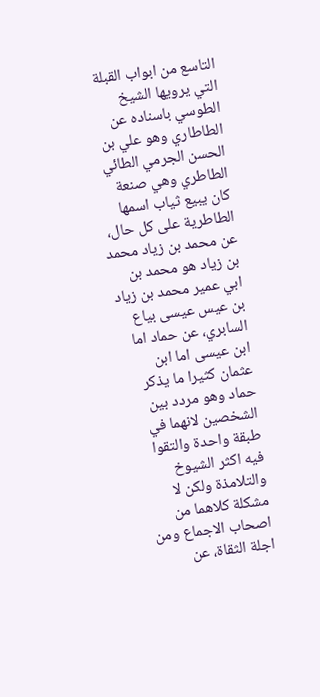التاسع من ابواب القبلة التي يرويها الشيخ الطوسي باسناده عن الطاطاري وهو علي بن الحسن الجرمي الطائي الطاطري وهي صنعة كان يبيع ثياب اسمها الطاطرية على كل حال، عن محمد بن زياد محمد بن زياد هو محمد بن ابي عمير محمد بن زياد بن عيس عيسى بياع السابري، عن حماد اما ابن عيسى اما ابن عثمان كثيرا ما يذكر حماد وهو مردد بين الشخصين لانهما في طبقة واحدة والتقوا فيه اكثر الشيوخ والتلامذة ولكن لا مشكلة كلاهما من اصحاب الاجماع ومن اجلة الثقاة، عن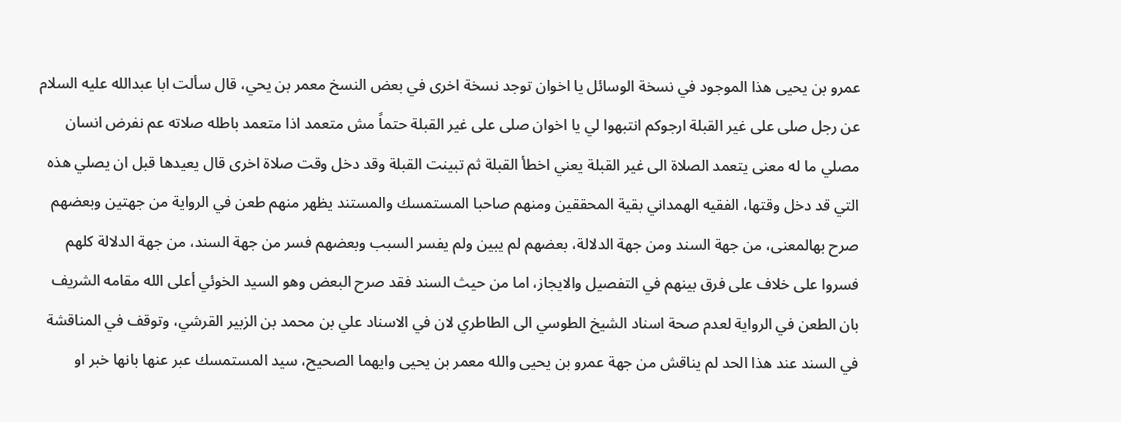عمرو بن يحيى هذا الموجود في نسخة الوسائل يا اخوان توجد نسخة اخرى في بعض النسخ معمر بن يحي، قال سألت ابا عبدالله عليه السلام عن رجل صلى على غير القبلة ارجوكم انتبهوا لي يا اخوان صلى على غير القبلة حتماً مش متعمد اذا متعمد باطله صلاته عم نفرض انسان مصلي ما له معنى يتعمد الصلاة الى غير القبلة يعني اخطأ القبلة ثم تبينت القبلة وقد دخل وقت صلاة اخرى قال يعيدها قبل ان يصلي هذه التي قد دخل وقتها، الفقيه الهمداني بقية المحققين ومنهم صاحبا المستمسك والمستند يظهر منهم طعن في الرواية من جهتين وبعضهم صرح بهالمعنى، من جهة السند ومن جهة الدلالة، بعضهم لم يبين ولم يفسر السبب وبعضهم فسر من جهة السند، من جهة الدلالة كلهم فسروا على خلاف على فرق بينهم في التفصيل والايجاز، اما من حيث السند فقد صرح البعض وهو السيد الخوئي أعلى الله مقامه الشريف بان الطعن في الرواية لعدم صحة اسناد الشيخ الطوسي الى الطاطري لان في الاسناد علي بن محمد بن الزبير القرشي، وتوقف في المناقشة في السند عند هذا الحد لم يناقش من جهة عمرو بن يحيى والله معمر بن يحيى وايهما الصحيح، سيد المستمسك عبر عنها بانها خبر او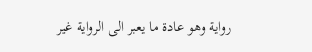رواية وهو عادة ما يعبر الى الرواية غير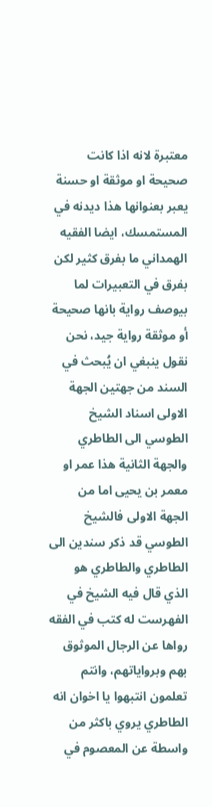معتبرة لانه اذا كانت صحيحة او موثقة او حسنة يعبر بعنوانها هذا ديدنه في المستمسك، ايضا الفقيه الهمداني ما بفرق كثير لكن بفرق في التعبيرات لما بيوصف رواية بانها صحيحة أو موثقة رواية جيد، نحن نقول ينبغي ان يُبحث في السند من جهتين الجهة الاولى اسناد الشيخ الطوسي الى الطاطري والجهة الثانية هذا عمر او معمر بن يحيى اما من الجهة الاولى فالشيخ الطوسي قد ذكر سندين الى الطاطري والطاطري هو الذي قال فيه الشيخ في الفهرست له كتب في الفقه رواها عن الرجال الموثوق بهم وبرواياتهم، وانتم تعلمون انتبهوا يا اخوان انه الطاطري يروي باكثر من واسطة عن المعصوم في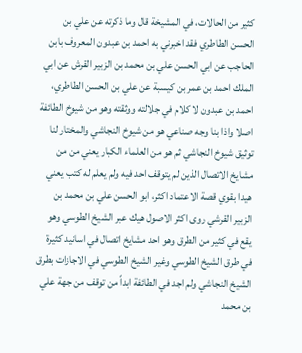كثير من الحالات، في المشيخة قال وما ذكرته عن علي بن الحسن الطاطري فقد اخبرني به احمد بن عبدون المعروف بابن الحاجب عن ابي الحسن علي بن محمد بن الزبير القرش عن ابي الملك احمد بن عمر بن كيسبة عن علي بن الحسن الطاطري، احمد بن عبدون لا كلام في جلالته ووثقته وهو من شيوخ الطائفة اصلا واذا بنا وجه صناعي هو من شيوخ النجاشي والمختار لنا توثيق شيوخ النجاشي ثم هو من العلماء الكبار يعني من من مشايخ الاتصال الذين لم يتوقف احد فيه ولم يعلم له كتب يعني هيدا بقوي قصة الاعتماد اكثر، ابو الحسن علي بن محمد بن الزبير القرشي روى اكثر الاصول هيك عبر الشيخ الطوسي وهو يقع في كثير من الطرق وهو احد مشايخ اتصال في اسانيد كثيرة في طرق الشيخ الطوسي وغير الشيخ الطوسي في الاجازات بطرق الشيخ النجاشي ولم اجد في الطائفة ابداً من توقف من جهة علي بن محمد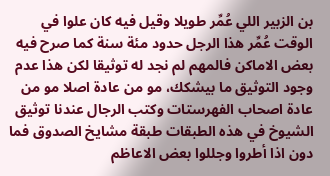بن الزبير اللي عُمِّر طويلا وقيل فيه كان علوا في الوقت عُمِّر هذا الرجل حدود مئة سنة كما صرح فيه بعض الاماكن فالمهم لم نجد له توثيقا لكن هذا عدم وجود التوثيق ما بيشكك، مو من عادة اصلا مو من عادة اصحاب الفهرستات وكتب الرجال عندنا توثيق الشيوخ في هذه الطبقات طبقة مشايخ الصدوق فما دون اذا أطروا وجللوا بعض الاعاظم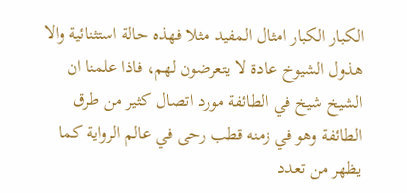الكبار الكبار امثال المفيد مثلا فهذه حالة استثنائية والا هذول الشيوخ عادة لا يتعرضون لهم، فاذا علمنا ان الشيخ شيخ في الطائفة مورد اتصال كثير من طرق الطائفة وهو في زمنه قطب رحى في عالم الرواية كما يظهر من تعدد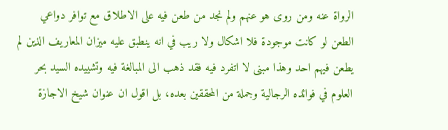الرواة عنه ومن روى هو عنهم ولم نجد من طعن فيه على الاطلاق مع توافر دواعي الطعن لو كانت موجودة فلا اشكال ولا ريب في انه ينطبق عليه ميزان المعاريف الذين لم يطعن فيهم احد وهذا مبنى لا اتفرد فيه فقد ذهب الى المبالغة فيه وتشييده السيد بحر العلوم في فوائده الرجالية وجملة من المحققين بعده، بل اقول ان عنوان شيخ الاجازة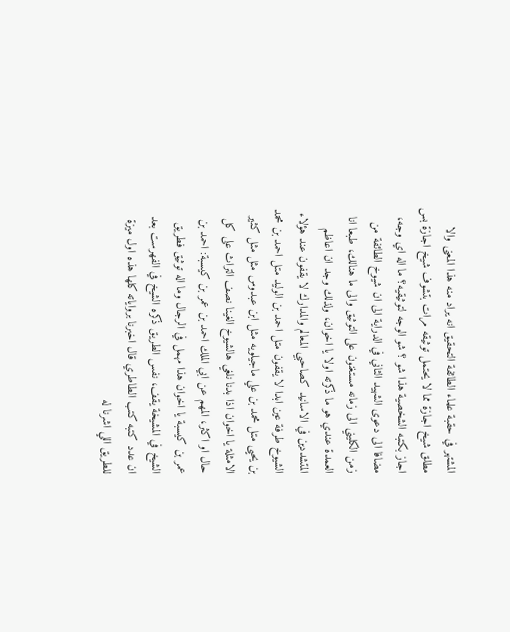المشتهر في حقبة علماء الطائفة التحقيق انه يراد منه هذا المعنى والا مطلق شيخ اجازة مما لا يحتمل توثيقه مرات بتشوف شيخ اجازة بس اجاز بكتبه الشخصية هذا شو ؟ شو الوجه لتوثيقيه؟ ما اله اي وجه، مضافا الى دعوى الشهيد الثاني في الدراية الى ان شيوخ الطائفة من زمن الكليني الى زمانه مستغنون على التوثيق والى ما هنالك، طبعا انا العمدة عندي هو ما ذكرته اولا يا اخوان، ولذلك وجد ان اعاظم المتشددين في الاسانيد كصاحبي المعالم والمدارك لا يقفون عند هؤلاء الشيوخ طرفة عين ابدا لا يقفون متل احمد بن الوليد متل احمد بن محمد بن يحيى متل محمد بن علي ماجيلويه مثل ابن عبدوس مثل مثل كثير الامثلة يا اخوان اذا بدنا نلغي هالشيوخ الغينا نصف التراث على كل حال او اكثر، المهم عن ابي الملك احمد بن عمر بن كيسبة: احمد بن عمر بن كيسبة يا اخوان هذا مهمل في الرجال وما اله توثيق فطريق الشيخ في المشيخة يقف، نفس الطريق ذكره الشيخ في الفهرست بعد ان عدد كتبه كتب الطاطري قال اخبرنا برواياته كلها هذه اول ميزة للطريق اللي اشرنا له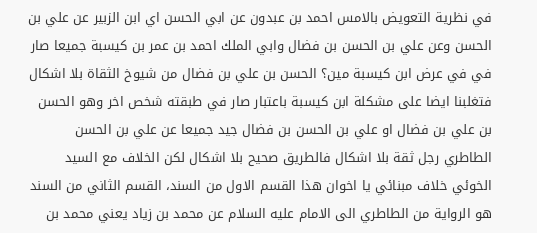في نظرية التعويض بالامس احمد بن عبدون عن ابي الحسن اي ابن الزبير عن علي بن الحسن وعن علي بن الحسن بن فضال وابي الملك احمد بن عمر بن كيسبة جميعا صار في في عرض ابن كيسبة مين؟ الحسن بن علي بن فضال من شيوخ الثقاة بلا اشكال فتغلبنا ايضا على مشكلة ابن كيسبة باعتبار صار في طبقته شخص اخر وهو الحسن بن علي بن فضال او علي بن الحسن بن فضال جيد جميعا عن علي بن الحسن الطاطري رجل ثقة بلا اشكال فالطريق صحيح بلا اشكال لكن الخلاف مع السيد الخوئي خلاف مبنائي يا اخوان هذا القسم الاول من السند، القسم الثاني من السند هو الرواية من الطاطري الى الامام عليه السلام عن محمد بن زياد يعني محمد بن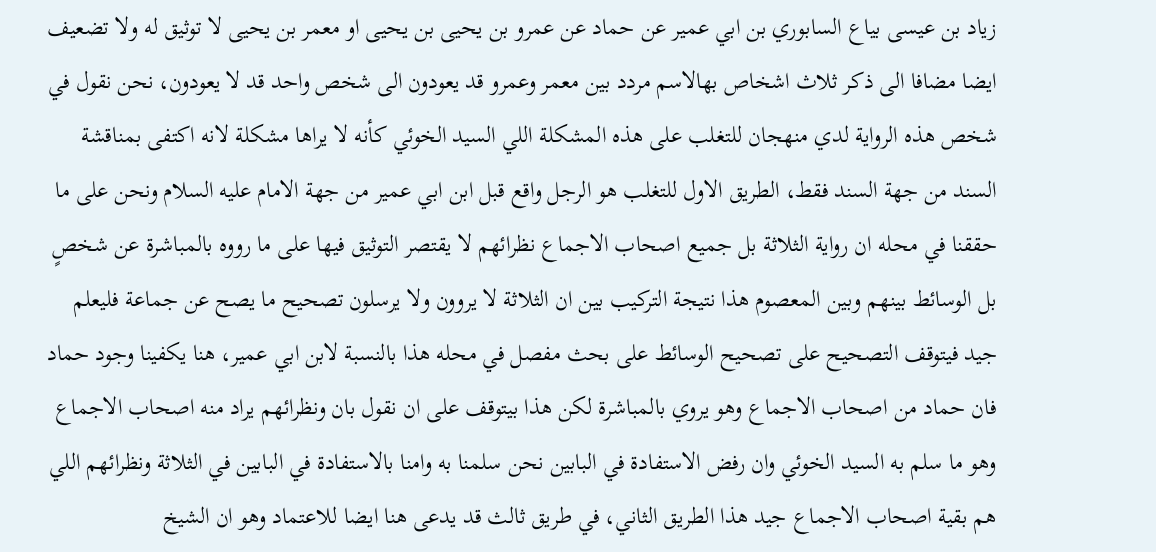زياد بن عيسى بياع السابوري بن ابي عمير عن حماد عن عمرو بن يحيى بن يحيى او معمر بن يحيى لا توثيق له ولا تضعيف ايضا مضافا الى ذكر ثلاث اشخاص بهالاسم مردد بين معمر وعمرو قد يعودون الى شخص واحد قد لا يعودون، نحن نقول في شخص هذه الرواية لدي منهجان للتغلب على هذه المشكلة اللي السيد الخوئي كأنه لا يراها مشكلة لانه اكتفى بمناقشة السند من جهة السند فقط، الطريق الاول للتغلب هو الرجل واقع قبل ابن ابي عمير من جهة الامام عليه السلام ونحن على ما حققنا في محله ان رواية الثلاثة بل جميع اصحاب الاجماع نظرائهم لا يقتصر التوثيق فيها على ما رووه بالمباشرة عن شخصٍ بل الوسائط بينهم وبين المعصوم هذا نتيجة التركيب بين ان الثلاثة لا يروون ولا يرسلون تصحيح ما يصح عن جماعة فليعلم جيد فيتوقف التصحيح على تصحيح الوسائط على بحث مفصل في محله هذا بالنسبة لابن ابي عمير، هنا يكفينا وجود حماد فان حماد من اصحاب الاجماع وهو يروي بالمباشرة لكن هذا بيتوقف على ان نقول بان ونظرائهم يراد منه اصحاب الاجماع وهو ما سلم به السيد الخوئي وان رفض الاستفادة في البابين نحن سلمنا به وامنا بالاستفادة في البابين في الثلاثة ونظرائهم اللي هم بقية اصحاب الاجماع جيد هذا الطريق الثاني، في طريق ثالث قد يدعى هنا ايضا للاعتماد وهو ان الشيخ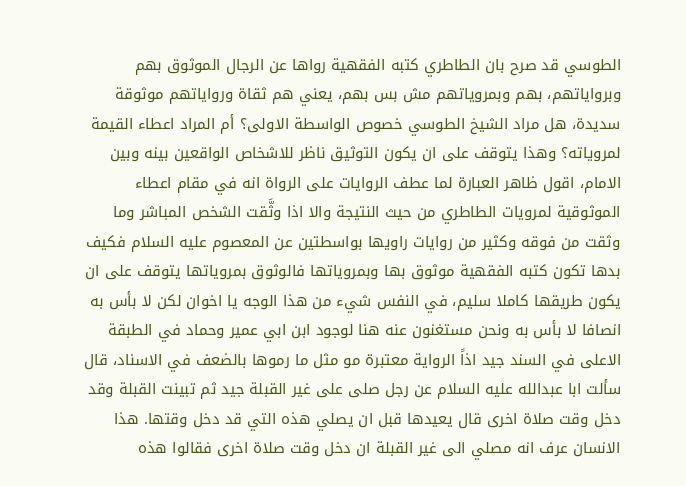الطوسي قد صرح بان الطاطري كتبه الفقهية رواها عن الرجال الموثوق بهم وبرواياتهم، بهم وبمروياتهم مش بس بهم، يعني هم ثقاة ورواياتهم موثوقة سديدة، هل مراد الشيخ الطوسي خصوص الواسطة الاولى؟ أم المراد اعطاء القيمة لمروياته؟ وهذا يتوقف على ان يكون التوثيق ناظر للاشخاص الواقعين بينه وبين الامام، اقول ظاهر العبارة لما عطف الروايات على الرواة انه في مقام اعطاء الموثوقية لمرويات الطاطري من حيث النتيجة والا اذا وثَّقت الشخص المباشر وما وثقت من فوقه وكثير من روايات راويها بواسطتين عن المعصوم عليه السلام فكيف بدها تكون كتبه الفقهية موثوق بها وبمروياتها فالوثوق بمروياتها يتوقف على ان يكون طريقها كاملا سليم، في النفس شيء من هذا الوجه يا اخوان لكن لا بأس به انصافا لا بأس به ونحن مستغنون عنه هنا لوجود ابن ابي عمير وحماد في الطبقة الاعلى في السند جيد اذاً الرواية معتبرة مو مثل ما رموها بالضعف في الاسناد، قال سألت ابا عبدالله عليه السلام عن رجل صلى على غير القبلة جيد ثم تبينت القبلة وقد دخل وقت صلاة اخرى قال يعيدها قبل ان يصلي هذه التي قد دخل وقتها. هذا الانسان عرف انه مصلي الى غير القبلة ان دخل وقت صلاة اخرى فقالوا هذه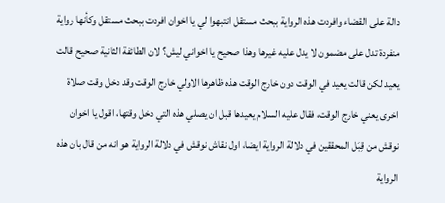دالة على القضاء وافردت هذه الرواية ببحث مستقل انتبهوا لي يا اخوان افردت ببحث مستقل وكأنها رواية منفردة تدل على مضمون لا يدل عليه غيرها وهذا صحيح يا اخواني ليش؟ لان الطائفة الثانية صحيح قالت يعيد لكن قالت يعيد في الوقت دون خارج الوقت هذه ظاهرها الاولي خارج الوقت وقد دخل وقت صلاة اخرى يعني خارج الوقت، فقال عليه السلام يعيدها قبل ان يصلي هذه التي دخل وقتها، اقول يا اخوان نوقش من قِبَل المحققين في دلالة الرواية ايضا، اول نقاش نوقش في دلالة الرواية هو انه من قال بان هذه الرواية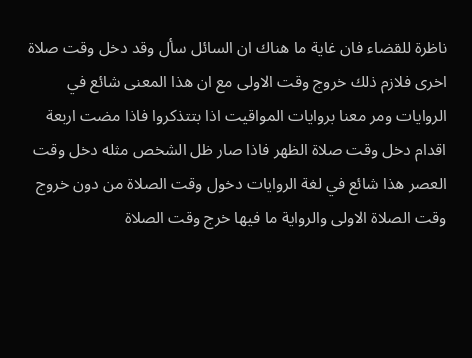ناظرة للقضاء فان غاية ما هناك ان السائل سأل وقد دخل وقت صلاة اخرى فلازم ذلك خروج وقت الاولى مع ان هذا المعنى شائع في الروايات ومر معنا بروايات المواقيت اذا بتتذكروا فاذا مضت اربعة اقدام دخل وقت صلاة الظهر فاذا صار ظل الشخص مثله دخل وقت العصر هذا شائع في لغة الروايات دخول وقت الصلاة من دون خروج وقت الصلاة الاولى والرواية ما فيها خرج وقت الصلاة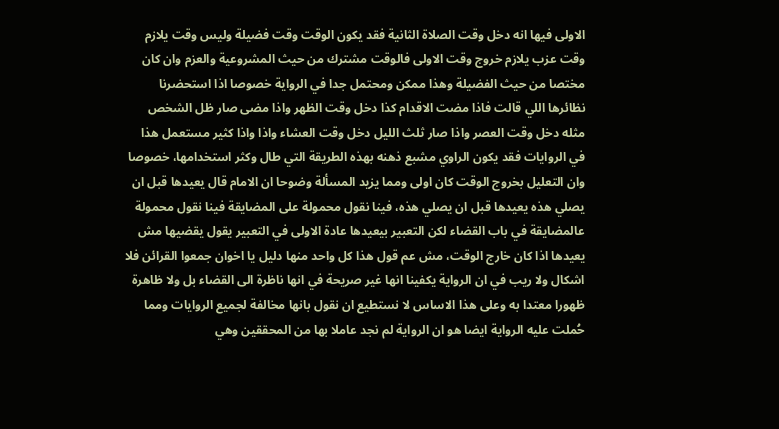الاولى فيها انه دخل وقت الصلاة الثانية فقد يكون الوقت وقت فضيلة وليس وقت يلازم وقت عزب يلازم خروج وقت الاولى فالوقت مشترك من حيث المشروعية والعزم وان كان مختصا من حيث الفضيلة وهذا ممكن ومحتمل جدا في الرواية خصوصا اذا استحضرنا نظائرها اللي قالت فاذا مضت الاقدام كذا دخل وقت الظهر واذا مضى صار ظل الشخص مثله دخل وقت العصر واذا صار ثلث الليل دخل وقت العشاء واذا واذا كثير مستعمل هذا في الروايات فقد يكون الراوي مشبع ذهنه بهذه الطريقة التي طال وكثر استخدامها، خصوصا وان التعليل بخروج الوقت كان اولى ومما يزيد المسألة وضوحا ان الامام قال يعيدها قبل ان يصلي هذه يعيدها قبل ان يصلي هذه، فينا نقول محمولة على المضايقة فينا نقول محمولة عالمضايقة في باب القضاء لكن التعبير بيعيدها عادة الاولى في التعبير يقول يقضيها مش يعيدها اذا كان خارج الوقت، مش عم قول هذا كل واحد منها دليل يا اخوان جمعوا القرائن فلا اشكال ولا ريب في ان الرواية يكفينا انها غير صريحة في انها ناظرة الى القضاء بل ولا ظاهرة ظهورا معتدا به وعلى هذا الاساس لا نستطيع ان نقول بانها مخالفة لجميع الروايات ومما حُملت عليه الرواية ايضا هو ان الرواية لم نجد عاملا بها من المحققين وهي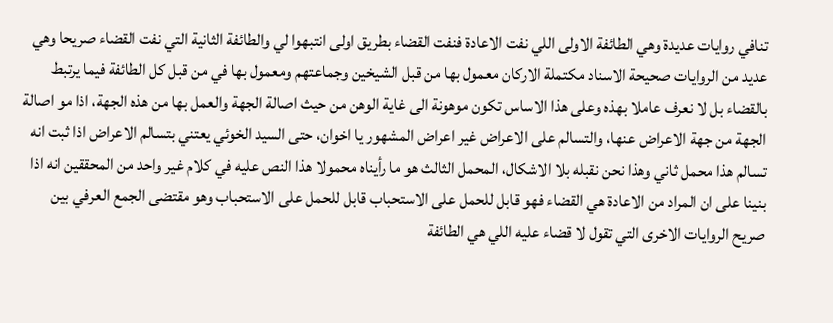تنافي روايات عديدة وهي الطائفة الاولى اللي نفت الاعادة فنفت القضاء بطريق اولى انتبهوا لي والطائفة الثانية التي نفت القضاء صريحا وهي عديد من الروايات صحيحة الاسناد مكتملة الاركان معمول بها من قبل الشيخين وجماعتهم ومعمول بها في من قبل كل الطائفة فيما يرتبط بالقضاء بل لا نعرف عاملا بهذه وعلى هذا الاساس تكون موهونة الى غاية الوهن من حيث اصالة الجهة والعمل بها من هذه الجهة، اذا مو اصالة الجهة من جهة الاعراض عنها، والتسالم على الاعراض غير اعراض المشهور يا اخوان، حتى السيد الخوئي يعتني بتسالم الاعراض اذا ثبت انه تسالم هذا محمل ثاني وهذا نحن نقبله بلا الاشكال، المحمل الثالث هو ما رأيناه محمولا هذا النص عليه في كلام غير واحد من المحققين انه اذا بنينا على ان المراد من الاعادة هي القضاء فهو قابل للحمل على الاستحباب قابل للحمل على الاستحباب وهو مقتضى الجمع العرفي بين صريح الروايات الاخرى التي تقول لا قضاء عليه اللي هي الطائفة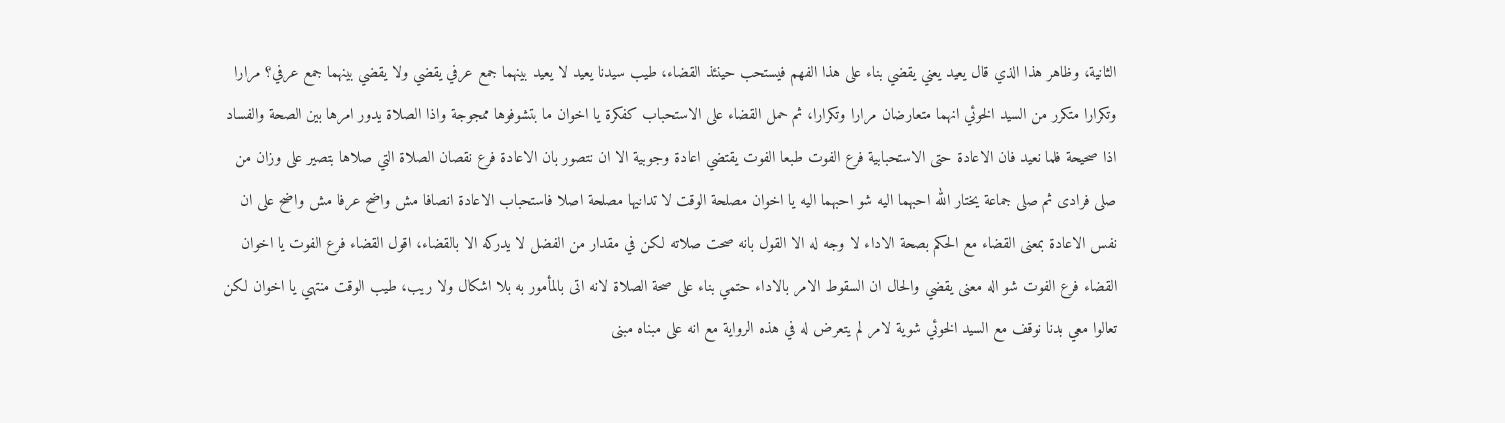الثانية، وظاهر هذا الذي قال يعيد يعني يقضي بناء على هذا الفهم فيستحب حينئذ القضاء، طيب سيدنا يعيد لا يعيد بينهما جمع عرفي يقضي ولا يقضي بينهما جمع عرفي؟ مرارا وتكرارا متكرر من السيد الخوئي انهما متعارضان مرارا وتكرارا، ثم حمل القضاء على الاستحباب كفكرة يا اخوان ما بتشوفوها ممجوجة واذا الصلاة يدور امرها بين الصحة والفساد اذا صحيحة فلما نعيد فان الاعادة حتى الاستحبابية فرع الفوت طبعا الفوت يقتضي اعادة وجوبية الا ان نتصور بان الاعادة فرع نقصان الصلاة التي صلاها بتصير على وزان من صلى فرادى ثم صلى جماعة يختار الله احبهما اليه شو احبهما اليه يا اخوان مصلحة الوقت لا تدانيها مصلحة اصلا فاستحباب الاعادة انصافا مش واضح عرفا مش واضح على ان نفس الاعادة بمعنى القضاء مع الحكم بصحة الاداء لا وجه له الا القول بانه صحت صلاته لكن في مقدار من الفضل لا يدركه الا بالقضاء، اقول القضاء فرع الفوت يا اخوان القضاء فرع الفوت شو اله معنى يقضي والحال ان السقوط الامر بالاداء حتمي بناء على صحة الصلاة لانه اتى بالمأمور به بلا اشكال ولا ريب، طيب الوقت منتهي يا اخوان لكن تعالوا معي بدنا نوقف مع السيد الخوئي شوية لامر لم يتعرض له في هذه الرواية مع انه على مبناه مبنى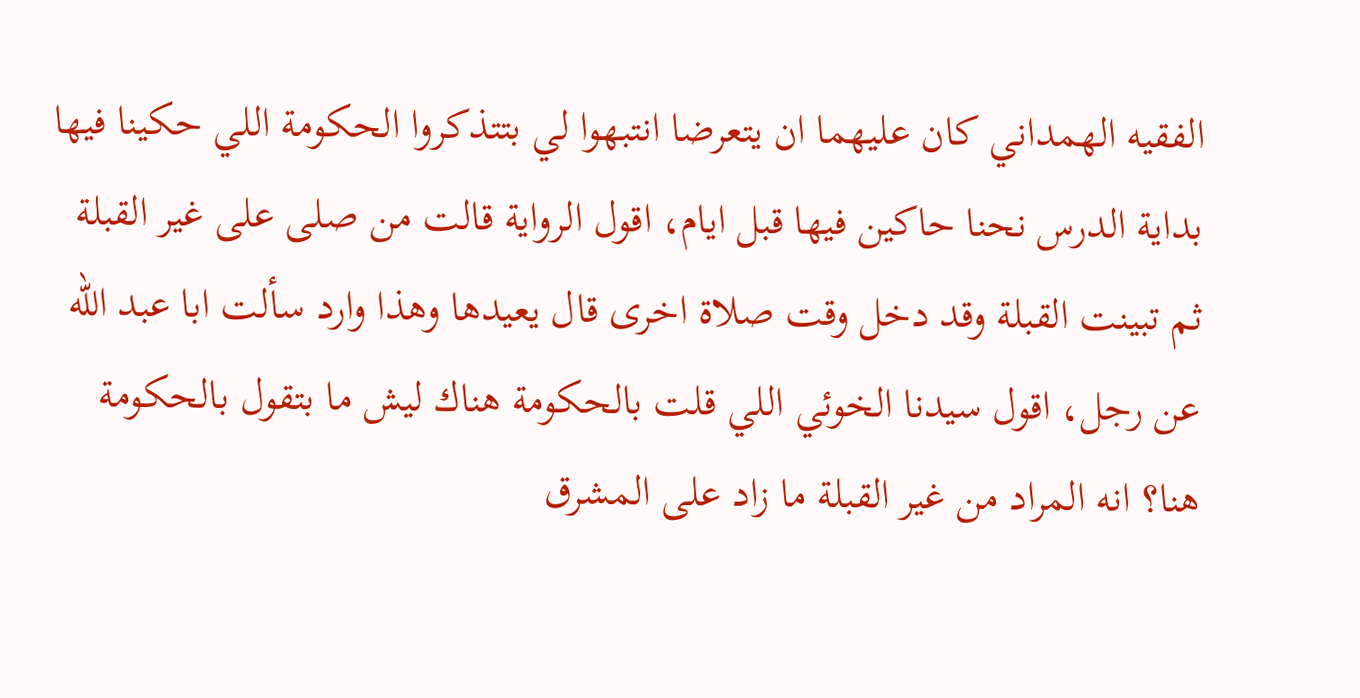الفقيه الهمداني كان عليهما ان يتعرضا انتبهوا لي بتتذكروا الحكومة اللي حكينا فيها بداية الدرس نحنا حاكين فيها قبل ايام، اقول الرواية قالت من صلى على غير القبلة ثم تبينت القبلة وقد دخل وقت صلاة اخرى قال يعيدها وهذا وارد سألت ابا عبد الله عن رجل، اقول سيدنا الخوئي اللي قلت بالحكومة هناك ليش ما بتقول بالحكومة هنا؟ انه المراد من غير القبلة ما زاد على المشرق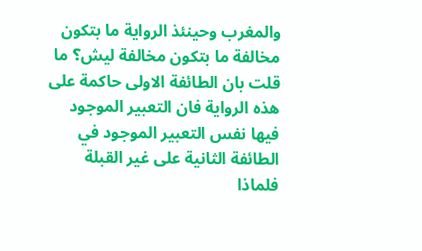والمغرب وحينئذ الرواية ما بتكون مخالفة ما بتكون مخالفة ليش؟ ما قلت بان الطائفة الاولى حاكمة على هذه الرواية فان التعبير الموجود فيها نفس التعبير الموجود في الطائفة الثانية على غير القبلة فلماذا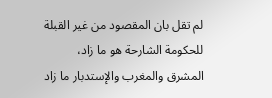لم تقل بان المقصود من غير القبلة للحكومة الشارحة هو ما زاد، المشرق والمغرب والإستدبار ما زاد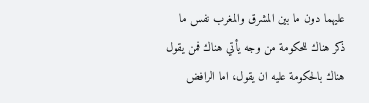عليهما دون ما بين المشرق والمغرب نفس ما ذكر هناك للحكومة من وجه يأتي هناك فمن يقول هناك بالحكومة عليه ان يقول، اما الرافض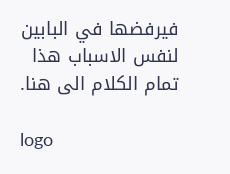فيرفضها في البابين لنفس الاسباب هذا تمام الكلام الى هنا.

logo